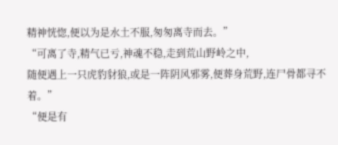精神恍惚,便以为是水土不服,匆匆离寺而去。”
“可离了寺,精气已亏,神魂不稳,走到荒山野岭之中,
随便遇上一只虎豹豺狼,或是一阵阴风邪雾,便葬身荒野,连尸骨都寻不着。”
“便是有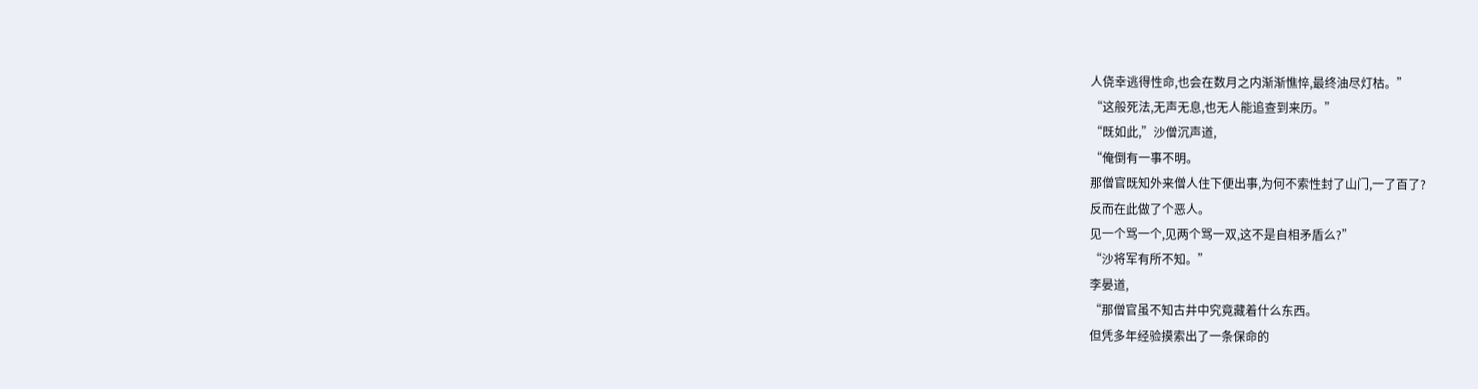人侥幸逃得性命,也会在数月之内渐渐憔悴,最终油尽灯枯。”
“这般死法,无声无息,也无人能追查到来历。”
“既如此,”沙僧沉声道,
“俺倒有一事不明。
那僧官既知外来僧人住下便出事,为何不索性封了山门,一了百了?
反而在此做了个恶人。
见一个骂一个,见两个骂一双,这不是自相矛盾么?”
“沙将军有所不知。”
李晏道,
“那僧官虽不知古井中究竟藏着什么东西。
但凭多年经验摸索出了一条保命的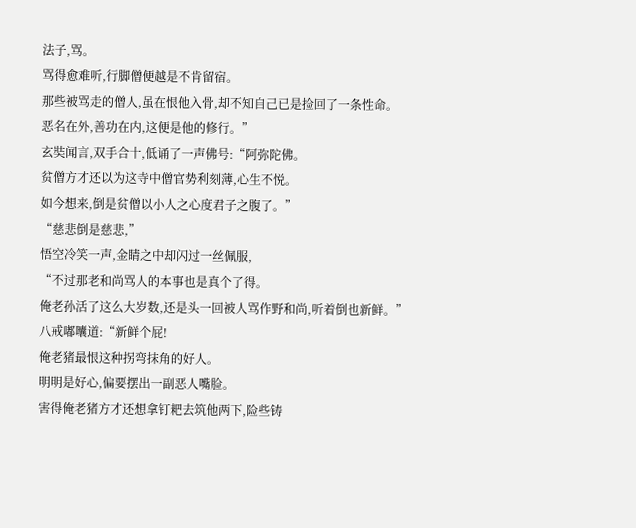法子,骂。
骂得愈难听,行脚僧便越是不肯留宿。
那些被骂走的僧人,虽在恨他入骨,却不知自己已是捡回了一条性命。
恶名在外,善功在内,这便是他的修行。”
玄奘闻言,双手合十,低诵了一声佛号:“阿弥陀佛。
贫僧方才还以为这寺中僧官势利刻薄,心生不悦。
如今想来,倒是贫僧以小人之心度君子之腹了。”
“慈悲倒是慈悲,”
悟空冷笑一声,金睛之中却闪过一丝佩服,
“不过那老和尚骂人的本事也是真个了得。
俺老孙活了这么大岁数,还是头一回被人骂作野和尚,听着倒也新鲜。”
八戒嘟囔道:“新鲜个屁!
俺老猪最恨这种拐弯抹角的好人。
明明是好心,偏要摆出一副恶人嘴脸。
害得俺老猪方才还想拿钉耙去筑他两下,险些铸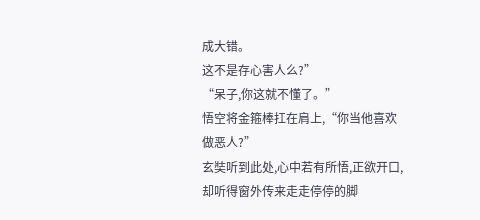成大错。
这不是存心害人么?”
“呆子,你这就不懂了。”
悟空将金箍棒扛在肩上,“你当他喜欢做恶人?”
玄奘听到此处,心中若有所悟,正欲开口,却听得窗外传来走走停停的脚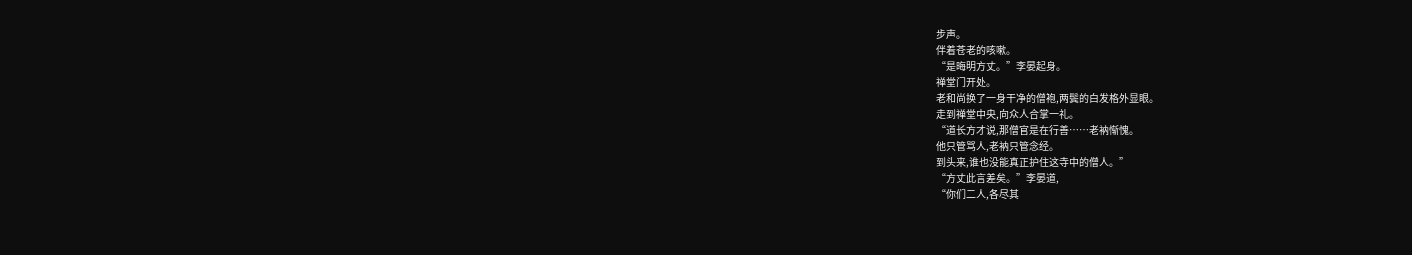步声。
伴着苍老的咳嗽。
“是晦明方丈。”李晏起身。
禅堂门开处。
老和尚换了一身干净的僧袍,两鬓的白发格外显眼。
走到禅堂中央,向众人合掌一礼。
“道长方才说,那僧官是在行善……老衲惭愧。
他只管骂人,老衲只管念经。
到头来,谁也没能真正护住这寺中的僧人。”
“方丈此言差矣。”李晏道,
“你们二人,各尽其